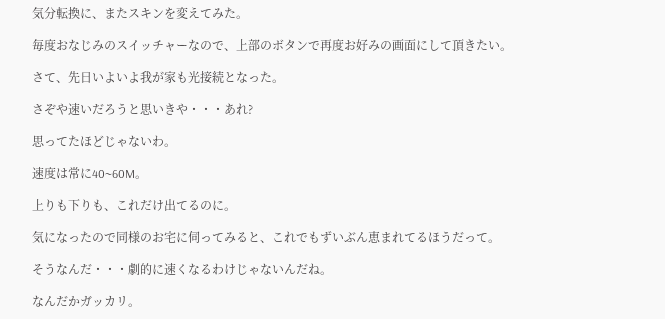気分転換に、またスキンを変えてみた。

毎度おなじみのスイッチャーなので、上部のボタンで再度お好みの画面にして頂きたい。

さて、先日いよいよ我が家も光接続となった。

さぞや速いだろうと思いきや・・・あれ?

思ってたほどじゃないわ。

速度は常に40~60M。

上りも下りも、これだけ出てるのに。

気になったので同様のお宅に伺ってみると、これでもずいぶん恵まれてるほうだって。

そうなんだ・・・劇的に速くなるわけじゃないんだね。

なんだかガッカリ。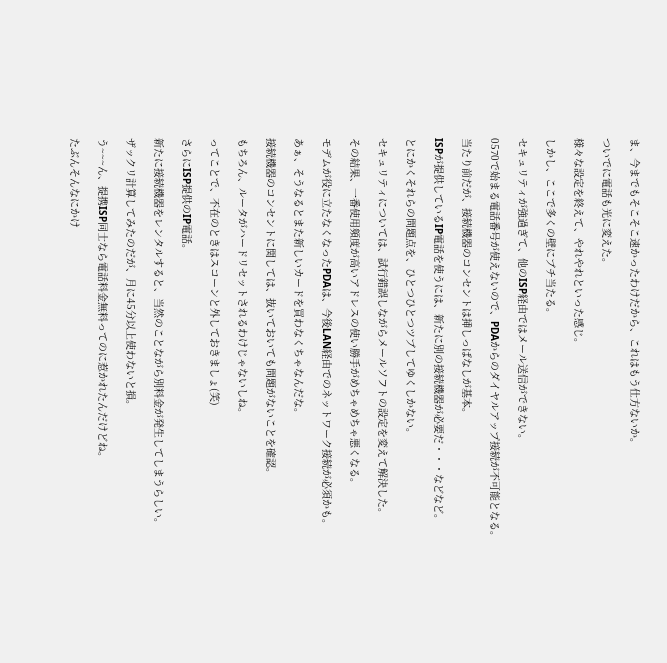ま、今までもそこそこ速かったわけだから、これはもう仕方ないか。

ついでに電話も光に変えた。

様々な設定を終えて、やれやれといった感じ。

しかし、ここで多くの壁にブチ当たる。

セキュリティが強過ぎて、他のISP経由ではメール送信ができない。

0570で始まる電話番号が使えないので、PDAからのダイヤルアップ接続が不可能となる。

当たり前だが、接続機器のコンセントは挿しっぱなしが基本。

ISPが提供しているIP電話を使うには、新たに別の接続機器が必要だ・・・などなど。

とにかくそれらの問題点を、ひとつひとつツブしてゆくしかない。

セキュリティについては、試行錯誤しながらメールソフトの設定を変えて解決した。

その結果、一番使用頻度が高いアドレスの使い勝手がめちゃめちゃ悪くなる。

モデムが役に立たなくなったPDAは、今後LAN経由でのネットワーク接続が必須かも。

あぁ、そうなるとまた新しいカードを買わなくちゃなんだな。

接続機器のコンセントに関しては、抜いておいても問題がないことを確認。

もちろん、ルータがハードリセットされるわけじゃないしね。

ってことで、不在のときはスコーンと外しておきましょ(笑)

さらにISP提供のIP電話。

新たに接続機器をレンタルすると、当然のことながら別料金が発生してしまうらしい。

ザックリ計算してみたのだが、月に45分以上使わないと損。

う~~~ん、提携ISP同士なら電話料金無料ってのに惹かれたんだけどね。

たぶんそんなにかけ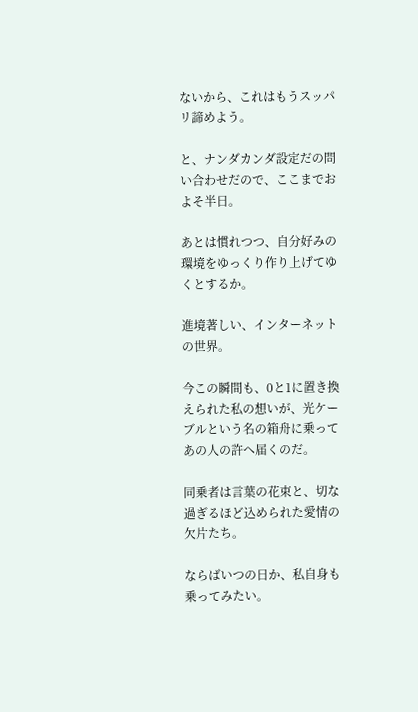ないから、これはもうスッパリ諦めよう。

と、ナンダカンダ設定だの問い合わせだので、ここまでおよそ半日。

あとは慣れつつ、自分好みの環境をゆっくり作り上げてゆくとするか。

進境著しい、インターネットの世界。

今この瞬間も、0と1に置き換えられた私の想いが、光ケーブルという名の箱舟に乗ってあの人の許へ届くのだ。

同乗者は言葉の花束と、切な過ぎるほど込められた愛情の欠片たち。

ならばいつの日か、私自身も乗ってみたい。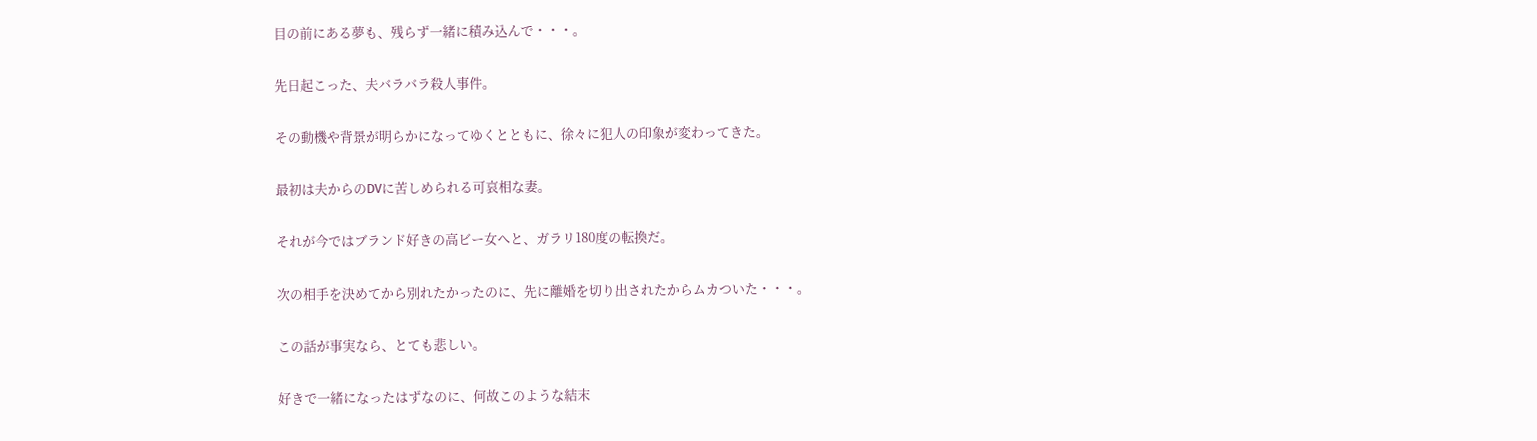目の前にある夢も、残らず一緒に積み込んで・・・。

先日起こった、夫バラバラ殺人事件。

その動機や背景が明らかになってゆくとともに、徐々に犯人の印象が変わってきた。

最初は夫からのDVに苦しめられる可哀相な妻。

それが今ではブランド好きの高ビー女へと、ガラリ180度の転換だ。

次の相手を決めてから別れたかったのに、先に離婚を切り出されたからムカついた・・・。

この話が事実なら、とても悲しい。

好きで一緒になったはずなのに、何故このような結末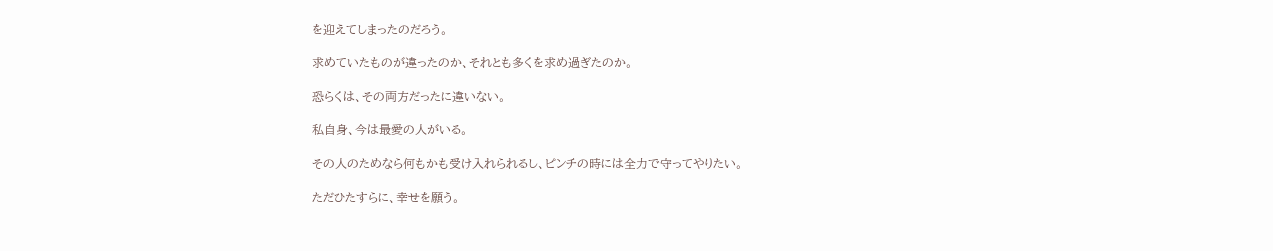を迎えてしまったのだろう。

求めていたものが違ったのか、それとも多くを求め過ぎたのか。

恐らくは、その両方だったに違いない。

私自身、今は最愛の人がいる。

その人のためなら何もかも受け入れられるし、ピンチの時には全力で守ってやりたい。

ただひたすらに、幸せを願う。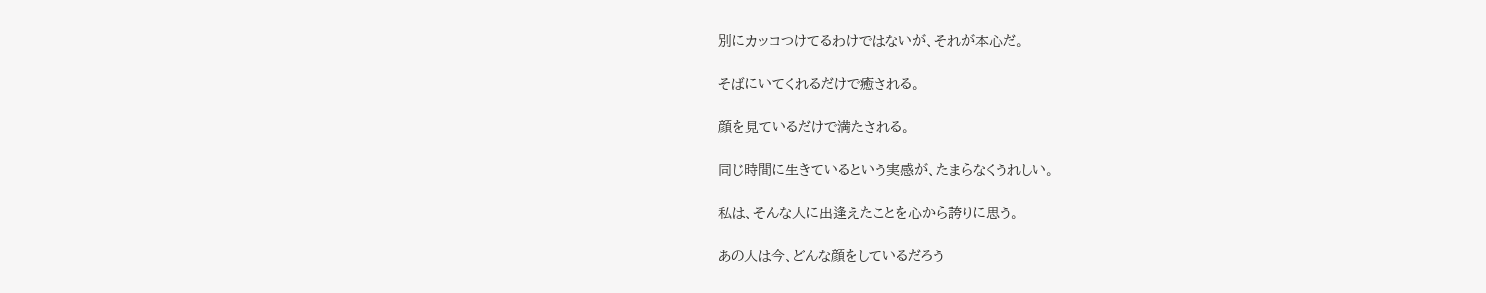別にカッコつけてるわけではないが、それが本心だ。

そばにいてくれるだけで癒される。

顔を見ているだけで満たされる。

同じ時間に生きているという実感が、たまらなくうれしい。

私は、そんな人に出逢えたことを心から誇りに思う。

あの人は今、どんな顔をしているだろう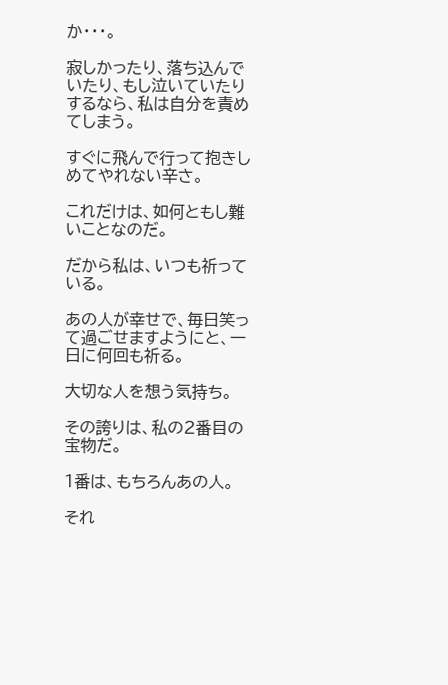か・・・。

寂しかったり、落ち込んでいたり、もし泣いていたりするなら、私は自分を責めてしまう。

すぐに飛んで行って抱きしめてやれない辛さ。

これだけは、如何ともし難いことなのだ。

だから私は、いつも祈っている。

あの人が幸せで、毎日笑って過ごせますようにと、一日に何回も祈る。

大切な人を想う気持ち。

その誇りは、私の2番目の宝物だ。

1番は、もちろんあの人。

それ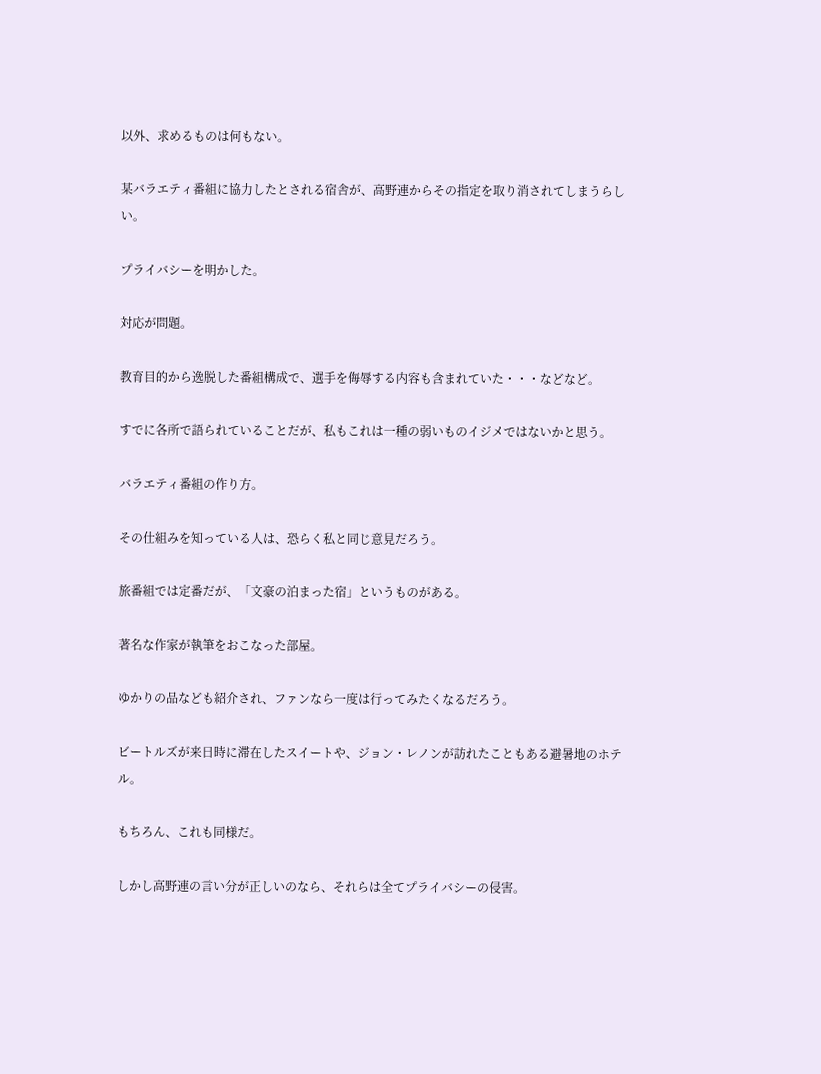以外、求めるものは何もない。

某バラエティ番組に協力したとされる宿舎が、高野連からその指定を取り消されてしまうらしい。

プライバシーを明かした。

対応が問題。

教育目的から逸脱した番組構成で、選手を侮辱する内容も含まれていた・・・などなど。

すでに各所で語られていることだが、私もこれは一種の弱いものイジメではないかと思う。

バラエティ番組の作り方。

その仕組みを知っている人は、恐らく私と同じ意見だろう。

旅番組では定番だが、「文豪の泊まった宿」というものがある。

著名な作家が執筆をおこなった部屋。

ゆかりの品なども紹介され、ファンなら一度は行ってみたくなるだろう。

ビートルズが来日時に滞在したスイートや、ジョン・レノンが訪れたこともある避暑地のホテル。

もちろん、これも同様だ。

しかし高野連の言い分が正しいのなら、それらは全てプライバシーの侵害。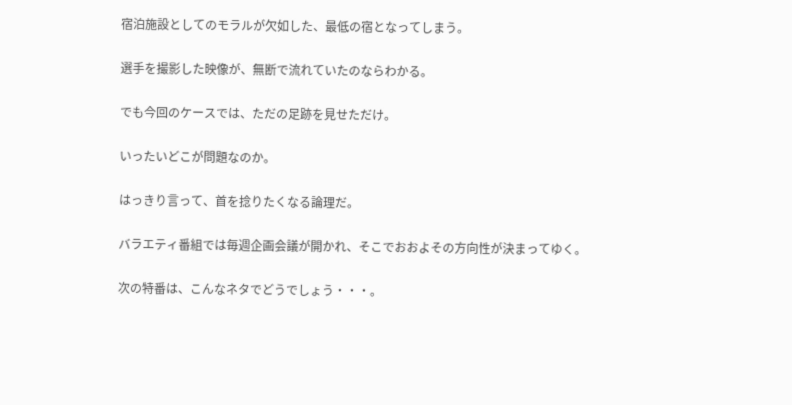宿泊施設としてのモラルが欠如した、最低の宿となってしまう。

選手を撮影した映像が、無断で流れていたのならわかる。

でも今回のケースでは、ただの足跡を見せただけ。

いったいどこが問題なのか。

はっきり言って、首を捻りたくなる論理だ。

バラエティ番組では毎週企画会議が開かれ、そこでおおよその方向性が決まってゆく。

次の特番は、こんなネタでどうでしょう・・・。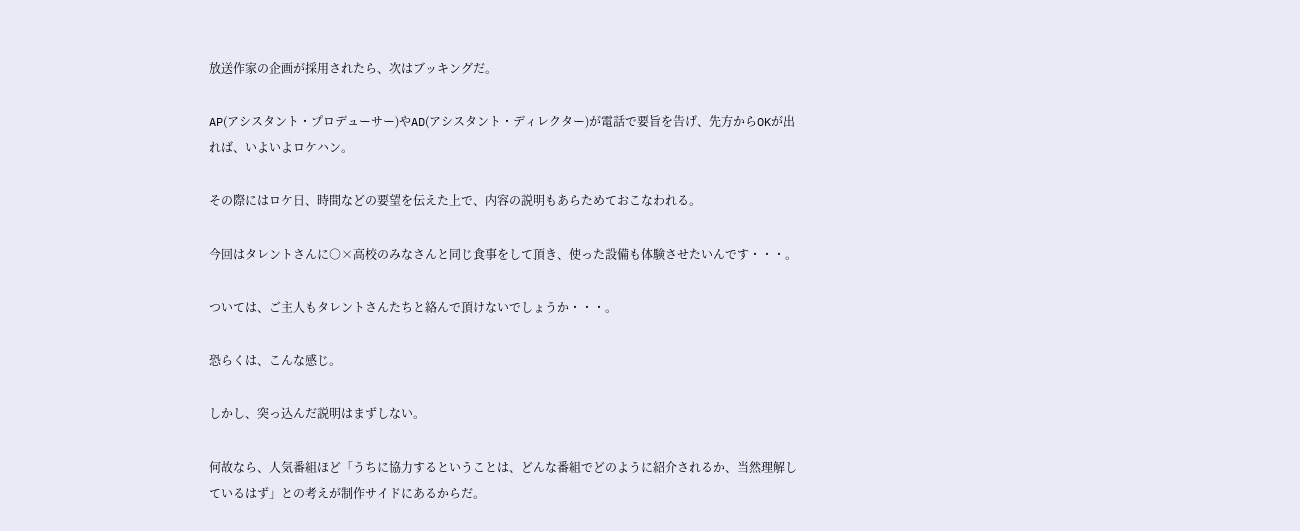放送作家の企画が採用されたら、次はブッキングだ。

AP(アシスタント・プロデューサー)やAD(アシスタント・ディレクター)が電話で要旨を告げ、先方からOKが出れば、いよいよロケハン。

その際にはロケ日、時間などの要望を伝えた上で、内容の説明もあらためておこなわれる。

今回はタレントさんに○×高校のみなさんと同じ食事をして頂き、使った設備も体験させたいんです・・・。

ついては、ご主人もタレントさんたちと絡んで頂けないでしょうか・・・。

恐らくは、こんな感じ。

しかし、突っ込んだ説明はまずしない。

何故なら、人気番組ほど「うちに協力するということは、どんな番組でどのように紹介されるか、当然理解しているはず」との考えが制作サイドにあるからだ。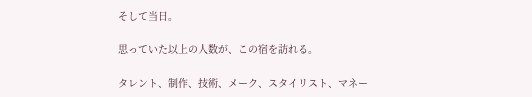そして当日。

思っていた以上の人数が、この宿を訪れる。

タレント、制作、技術、メーク、スタイリスト、マネー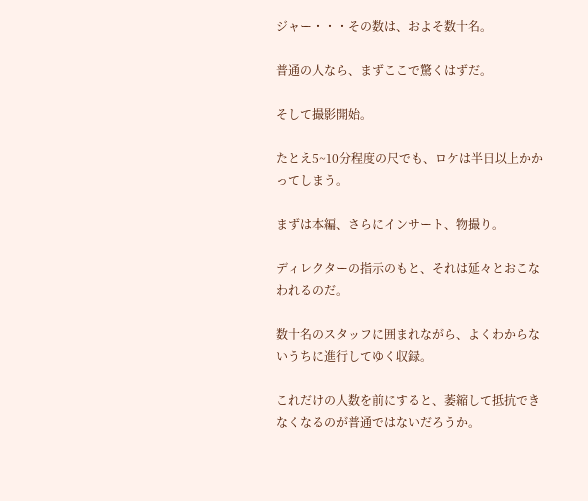ジャー・・・その数は、およそ数十名。

普通の人なら、まずここで驚くはずだ。

そして撮影開始。

たとえ5~10分程度の尺でも、ロケは半日以上かかってしまう。

まずは本編、さらにインサート、物撮り。

ディレクターの指示のもと、それは延々とおこなわれるのだ。

数十名のスタッフに囲まれながら、よくわからないうちに進行してゆく収録。

これだけの人数を前にすると、萎縮して抵抗できなくなるのが普通ではないだろうか。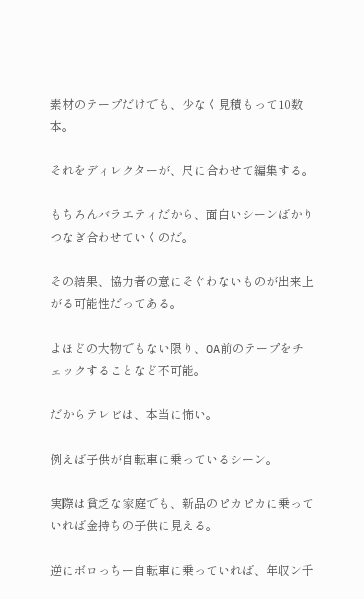素材のテープだけでも、少なく見積もって10数本。

それをディレクターが、尺に合わせて編集する。

もちろんバラエティだから、面白いシーンばかりつなぎ合わせていくのだ。

その結果、協力者の意にそぐわないものが出来上がる可能性だってある。

よほどの大物でもない限り、OA前のテープをチェックすることなど不可能。

だからテレビは、本当に怖い。

例えば子供が自転車に乗っているシーン。

実際は貧乏な家庭でも、新品のピカピカに乗っていれば金持ちの子供に見える。

逆にボロっちー自転車に乗っていれば、年収ン千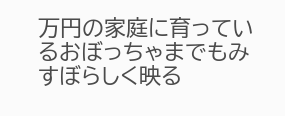万円の家庭に育っているおぼっちゃまでもみすぼらしく映る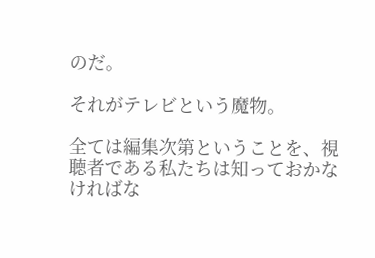のだ。

それがテレビという魔物。

全ては編集次第ということを、視聴者である私たちは知っておかなければな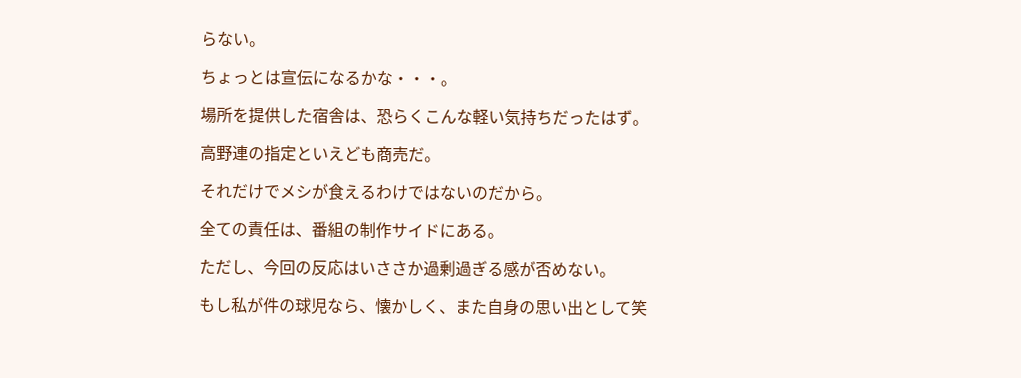らない。

ちょっとは宣伝になるかな・・・。

場所を提供した宿舎は、恐らくこんな軽い気持ちだったはず。

高野連の指定といえども商売だ。

それだけでメシが食えるわけではないのだから。

全ての責任は、番組の制作サイドにある。

ただし、今回の反応はいささか過剰過ぎる感が否めない。

もし私が件の球児なら、懐かしく、また自身の思い出として笑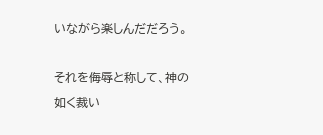いながら楽しんだだろう。

それを侮辱と称して、神の如く裁い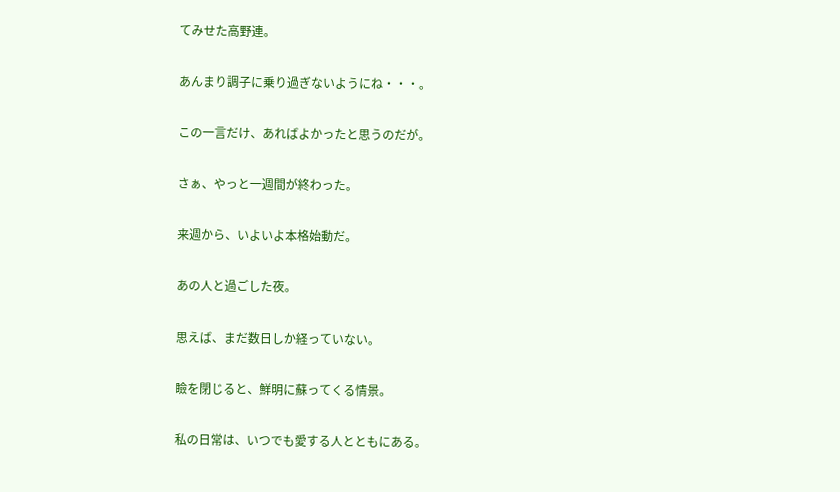てみせた高野連。

あんまり調子に乗り過ぎないようにね・・・。

この一言だけ、あればよかったと思うのだが。

さぁ、やっと一週間が終わった。

来週から、いよいよ本格始動だ。

あの人と過ごした夜。

思えば、まだ数日しか経っていない。

瞼を閉じると、鮮明に蘇ってくる情景。

私の日常は、いつでも愛する人とともにある。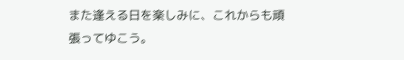また逢える日を楽しみに、これからも頑張ってゆこう。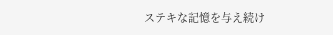ステキな記憶を与え続け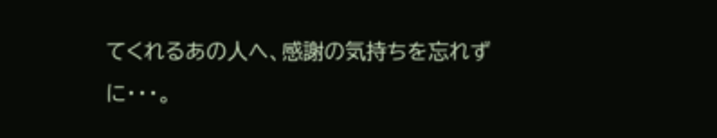てくれるあの人へ、感謝の気持ちを忘れずに・・・。